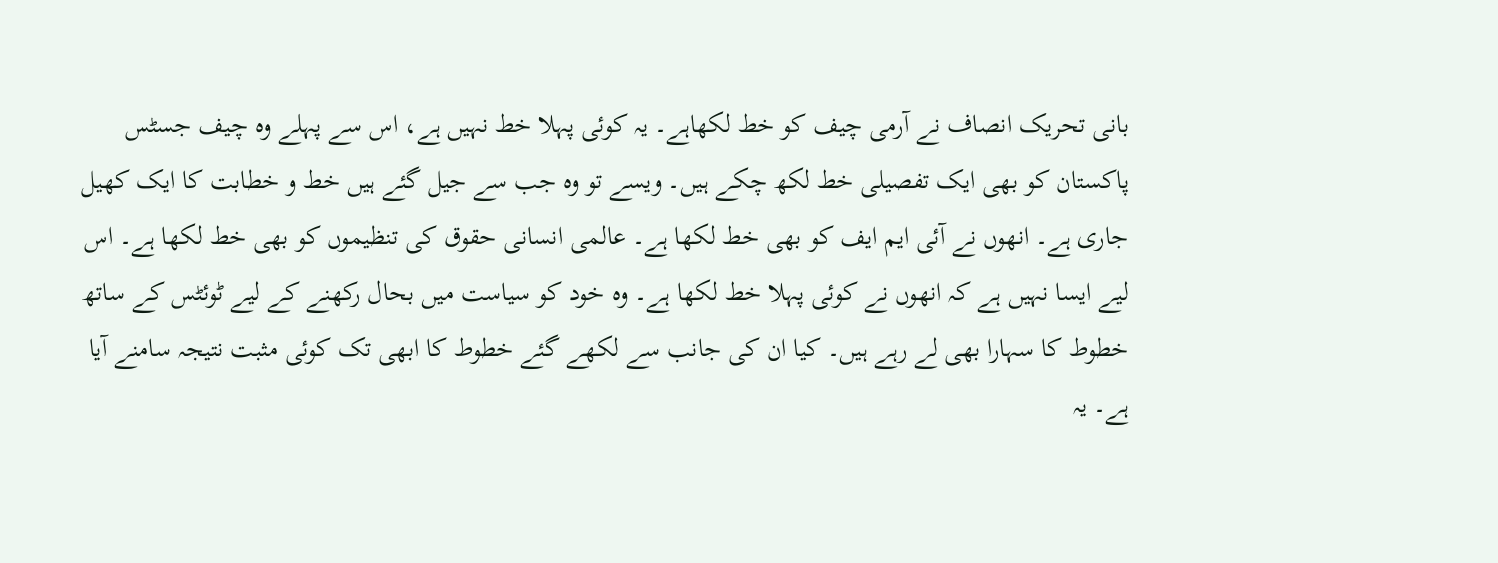بانی تحریک انصاف نے آرمی چیف کو خط لکھاہے۔ یہ کوئی پہلا خط نہیں ہے، اس سے پہلے وہ چیف جسٹس پاکستان کو بھی ایک تفصیلی خط لکھ چکے ہیں۔ ویسے تو وہ جب سے جیل گئے ہیں خط و خطابت کا ایک کھیل جاری ہے۔ انھوں نے آئی ایم ایف کو بھی خط لکھا ہے۔ عالمی انسانی حقوق کی تنظیموں کو بھی خط لکھا ہے۔ اس لیے ایسا نہیں ہے کہ انھوں نے کوئی پہلا خط لکھا ہے۔ وہ خود کو سیاست میں بحال رکھنے کے لیے ٹوئٹس کے ساتھ خطوط کا سہارا بھی لے رہے ہیں۔ کیا ان کی جانب سے لکھے گئے خطوط کا ابھی تک کوئی مثبت نتیجہ سامنے آیا ہے۔ یہ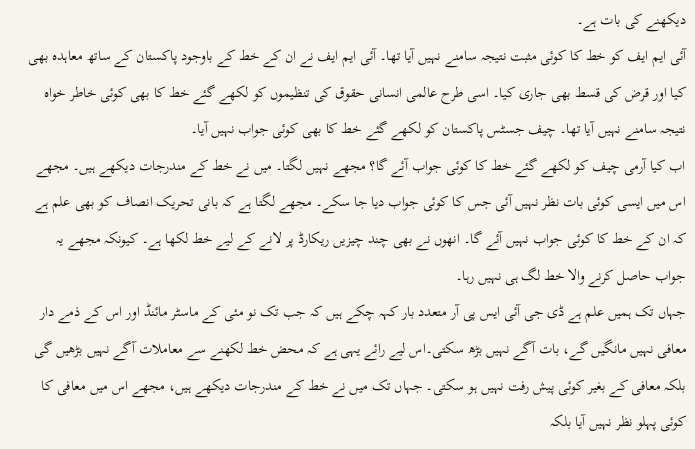دیکھنے کی بات ہے۔
آئی ایم ایف کو خط کا کوئی مثبت نتیجہ سامنے نہیں آیا تھا۔ آئی ایم ایف نے ان کے خط کے باوجود پاکستان کے ساتھ معاہدہ بھی کیا اور قرض کی قسط بھی جاری کیا۔ اسی طرح عالمی انسانی حقوق کی تنظیموں کو لکھے گئے خط کا بھی کوئی خاطر خواہ نتیجہ سامنے نہیں آیا تھا۔ چیف جسٹس پاکستان کو لکھے گئے خط کا بھی کوئی جواب نہیں آیا۔
اب کیا آرمی چیف کو لکھے گئے خط کا کوئی جواب آئے گا؟ مجھے نہیں لگتا۔ میں نے خط کے مندرجات دیکھے ہیں۔ مجھے اس میں ایسی کوئی بات نظر نہیں آئی جس کا کوئی جواب دیا جا سکے۔ مجھے لگتا ہے کہ بانی تحریک انصاف کو بھی علم ہے کہ ان کے خط کا کوئی جواب نہیں آئے گا۔ انھوں نے بھی چند چیزیں ریکارڈ پر لانے کے لیے خط لکھا ہے۔ کیونکہ مجھے یہ جواب حاصل کرنے والا خط لگ ہی نہیں رہا۔
جہاں تک ہمیں علم ہے ڈی جی آئی ایس پی آر متعدد بار کہہ چکے ہیں کہ جب تک نو مئی کے ماسٹر مائنڈ اور اس کے ذمے دار معافی نہیں مانگیں گے، بات آگے نہیں بڑھ سکتی۔اس لیے رائے یہی ہے کہ محض خط لکھنے سے معاملات آگے نہیں بڑھیں گی بلکہ معافی کے بغیر کوئی پیش رفت نہیں ہو سکتی۔ جہاں تک میں نے خط کے مندرجات دیکھے ہیں، مجھے اس میں معافی کا کوئی پہلو نظر نہیں آیا بلکہ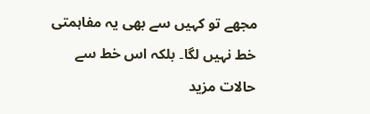مجھے تو کہیں سے بھی یہ مفاہمتی خط نہیں لگا۔ بلکہ اس خط سے حالات مزید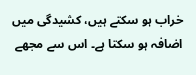خراب ہو سکتے ہیں، کشیدگی میں اضافہ ہو سکتا ہے۔ اس سے مجھے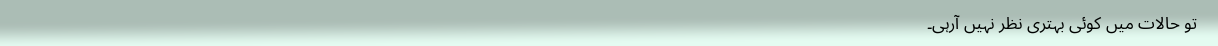تو حالات میں کوئی بہتری نظر نہیں آرہی۔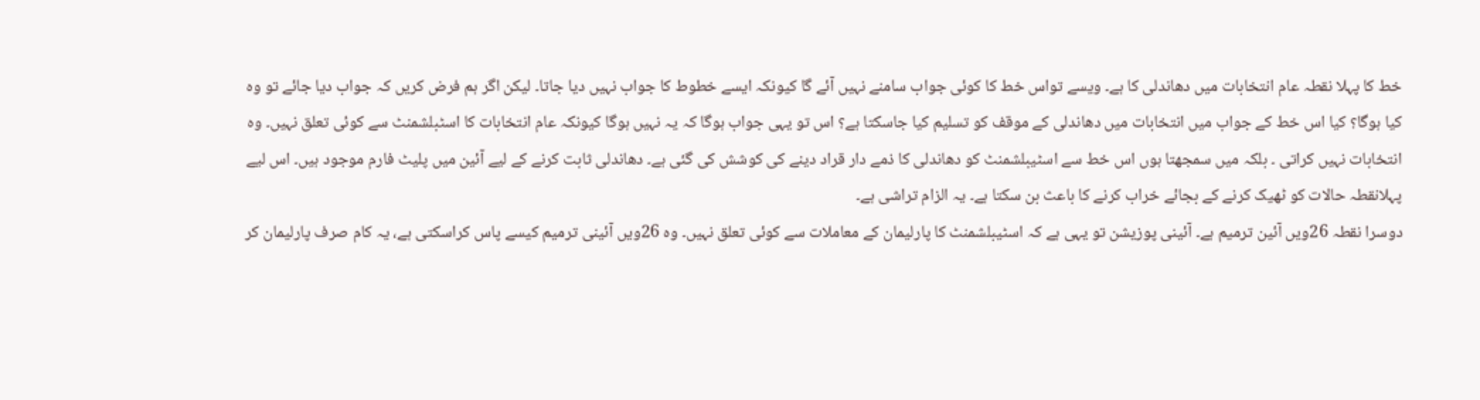خط کا پہلا نقطہ عام انتخابات میں دھاندلی کا ہے۔ ویسے تواس خط کا کوئی جواب سامنے نہیں آئے گا کیونکہ ایسے خطوط کا جواب نہیں دیا جاتا۔ لیکن اگر ہم فرض کریں کہ جواب دیا جائے تو وہ کیا ہوگا؟ کیا اس خط کے جواب میں انتخابات میں دھاندلی کے موقف کو تسلیم کیا جاسکتا ہے؟ اس تو یہی جواب ہوگا کہ یہ نہیں ہوگا کیونکہ عام انتخابات کا اسٹبلشمنٹ سے کوئی تعلق نہیں۔ وہ انتخابات نہیں کراتی ۔ بلکہ میں سمجھتا ہوں اس خط سے اسٹیبلشمنٹ کو دھاندلی کا ذمے دار قراد دینے کی کوشش کی گئی ہے۔ دھاندلی ثابت کرنے کے لیے آئین میں پلیٹ فارم موجود ہیں۔ اس لیے پہلانقطہ حالات کو ٹھیک کرنے کے بجائے خراب کرنے کا باعث بن سکتا ہے۔ یہ الزام تراشی ہے۔
دوسرا نقطہ 26ویں آئین ترمیم ہے۔ آئینی پوزیشن تو یہی ہے کہ اسٹیبلشمنٹ کا پارلیمان کے معاملات سے کوئی تعلق نہیں۔ وہ 26ویں آئینی ترمیم کیسے پاس کراسکتی ہے، یہ کام صرف پارلیمان کر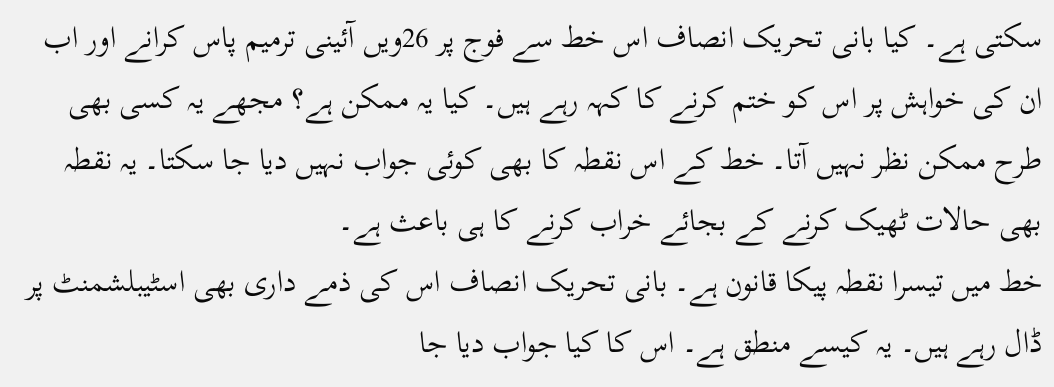سکتی ہے۔ کیا بانی تحریک انصاف اس خط سے فوج پر 26ویں آئینی ترمیم پاس کرانے اور اب ان کی خواہش پر اس کو ختم کرنے کا کہہ رہے ہیں۔ کیا یہ ممکن ہے؟ مجھے یہ کسی بھی طرح ممکن نظر نہیں آتا۔ خط کے اس نقطہ کا بھی کوئی جواب نہیں دیا جا سکتا۔ یہ نقطہ بھی حالات ٹھیک کرنے کے بجائے خراب کرنے کا ہی باعث ہے۔
خط میں تیسرا نقطہ پیکا قانون ہے۔ بانی تحریک انصاف اس کی ذمے داری بھی اسٹیبلشمنٹ پر ڈال رہے ہیں۔ یہ کیسے منطق ہے۔ اس کا کیا جواب دیا جا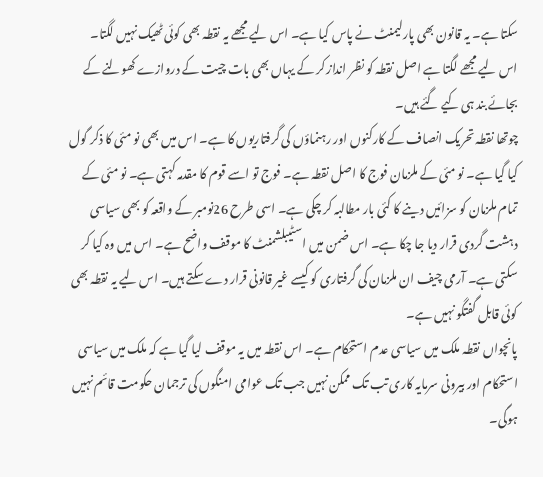سکتا ہے۔ یہ قانون بھی پارلیمنٹ نے پاس کیا ہے۔ اس لیے مجھے یہ نقطہ بھی کوئی ٹھیک نہیں لگتا۔ اس لیے مجھے لگتا ہے اصل نقطہ کو نظر انداز کر کے یہاں بھی بات چیت کے دروازے کھولنے کے بجائے بند ہی کیے گئے ہیں۔
چوتھا نقطہ تحریک انصاف کے کارکنوں اور رہنماؤں کی گرفتاریوں کا ہے۔ اس میں بھی نو مئی کا ذکر گول کیا گیا ہے۔ نو مئی کے ملزمان فوج کا اصل نقطہ ہے۔ فوج تو اسے قوم کا مقدمہ کہتی ہے۔ نو مئی کے تمام ملزمان کو سزائیں دینے کا کئی بار مطالبہ کر چکی ہے۔ اسی طرح 26نومبر کے واقعہ کو بھی سیاسی دہشت گردی قرار دیا جا چکا ہے۔ اس ضمن میں اسٹیبلشمنٹ کا موقف واضح ہے۔ اس میں وہ کیا کر سکتی ہے۔ آرمی چیف ان ملزمان کی گرفتاری کو کیسے غیر قانونی قرار دے سکتے ہیں۔ اس لیے یہ نقطہ بھی کوئی قابل گفتگو نہیں ہے۔
پانچواں نقطہ ملک میں سیاسی عدم استحکام ہے۔ اس نقطہ میں یہ موقف لیا گیا ہے کہ ملک میں سیاسی استحکام اور بیرونی سرمایہ کاری تب تک ممکن نہیں جب تک عوامی امنگوں کی ترجمان حکومت قائم نہیں ہوگی۔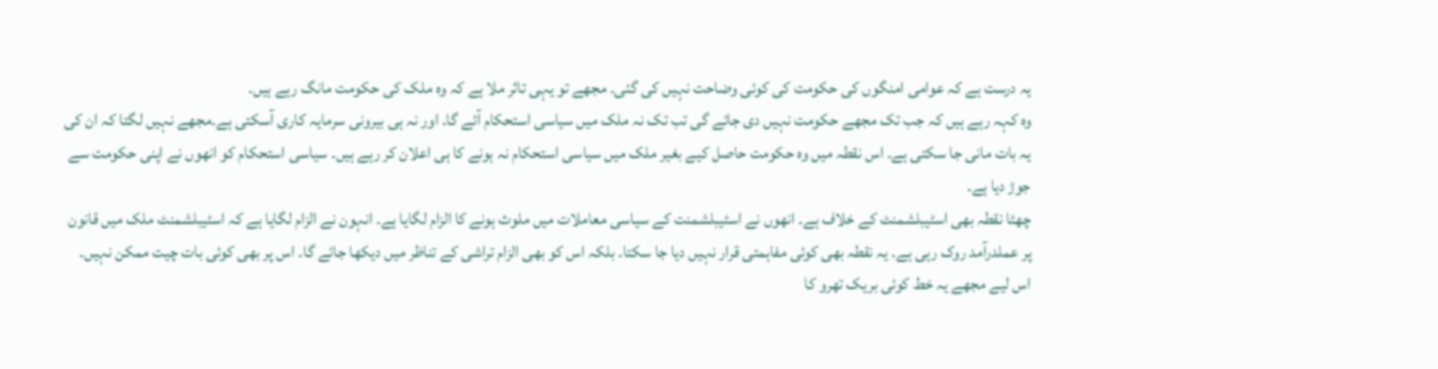یہ درست ہے کہ عوامی امنگوں کی حکومت کی کوئی وضاحت نہیں کی گئی۔ مجھے تو یہی تاثر ملا ہے کہ وہ ملک کی حکومت مانگ رہے ہیں۔
وہ کہہ رہے ہیں کہ جب تک مجھے حکومت نہیں دی جائے گی تب تک نہ ملک میں سیاسی استحکام آئے گا۔ اور نہ ہی بیرونی سرمایہ کاری آسکتی ہے۔مجھے نہیں لگتا کہ ان کی یہ بات مانی جا سکتی ہے۔ اس نقطہ میں وہ حکومت حاصل کیے بغیر ملک میں سیاسی استحکام نہ ہونے کا ہی اعلان کر رہے ہیں۔ سیاسی استحکام کو انھوں نے اپنی حکومت سے جوڑ دیا ہے۔
چھٹا نقطہ بھی اسٹیبلشمنٹ کے خلاف ہے۔ انھوں نے اسٹیبلشمنت کے سیاسی معاملات میں ملوث ہونے کا الزام لگایا ہے۔ انہون نے الزام لگایا ہے کہ اسٹیبلشمنٹ ملک میں قانون پر عملدرآمد روک رہی ہے۔ یہ نقطہ بھی کوئی مفاہمتی قرار نہیں دیا جا سکتا۔ بلکہ اس کو بھی الزام تراشی کے تناظر میں دیکھا جائے گا۔ اس پر بھی کوئی بات چیت ممکن نہیں۔
اس لیے مجھے یہ خط کوئی بریک تھرو کا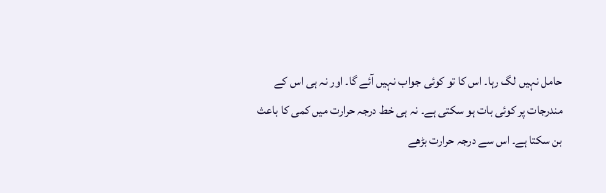حامل نہیں لگ رہا۔ اس کا تو کوئی جواب نہیں آئے گا۔ اور نہ ہی اس کے مندرجات پر کوئی بات ہو سکتی ہے۔ نہ ہی خط درجہ حرارت میں کمی کا باعث بن سکتا ہے۔ اس سے درجہ حرارت بڑھے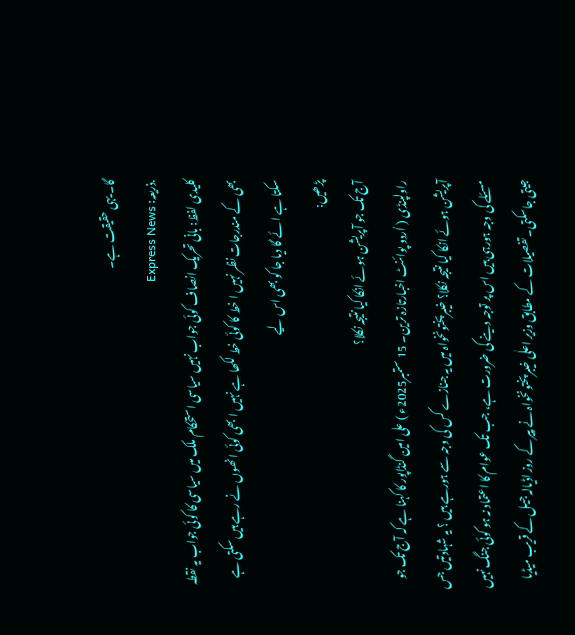گا۔ یہی حقیقت ہے۔
.ذریعہ: Express News
کلیدی لفظ: بانی تحریک انصاف کوئی جواب نہیں سیاسی استحکام ملک میں سیاسی کا کوئی جواب یہ نقطہ بھی کے مندرجات نظر نہیں ا خط کا کوئی خط لکھا ہے نہیں ا بھی کوئی انھوں نے رہے ہیں سکتی ہے سکتا ہے ا ئے گا دیا جا کو بھی اس لیے
پڑھیں:
آج تک جو آپریشن ہوئے انکا کیا نتیجہ نکلا؟
راولپنڈی ( اُردو پوائنٹ اخبارتازہ ترین۔ 15 ستمبر2025ء ) علی امین گنڈاپور کا کہنا ہے کہ آج تک جو آپریشن ہوئے انکا کیا نتیجہ نکلا؟ خیبرپختونخواہ میں یہ جنازے کس کی وجہ سے ہورہے ہیں ؟ یہ شہادتیں جس مسئلے کی وجہ ہورہی ہیں اس پر توجہ دینے کی ضرورت ہے، جب تک عوام کا اعتماد نہ ہو کوئی جنگ نہیں جیتی جاسکتی۔ تفصیلات کے مطابق وزیر اعلٰی خیبرپختونخواہ نے پیر کے روز اڈیالہ جیل کے قریب میڈیا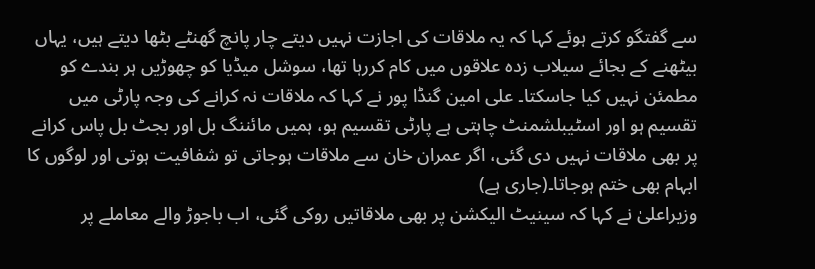سے گفتگو کرتے ہوئے کہا کہ یہ ملاقات کی اجازت نہیں دیتے چار پانچ گھنٹے بٹھا دیتے ہیں، یہاں بیٹھنے کے بجائے سیلاب زدہ علاقوں میں کام کررہا تھا، سوشل میڈیا کو چھوڑیں ہر بندے کو مطمئن نہیں کیا جاسکتا۔ علی امین گنڈا پور نے کہا کہ ملاقات نہ کرانے کی وجہ پارٹی میں تقسیم ہو اور اسٹیبلشمنٹ چاہتی ہے پارٹی تقسیم ہو، ہمیں مائننگ بل اور بجٹ بل پاس کرانے پر بھی ملاقات نہیں دی گئی، اگر عمران خان سے ملاقات ہوجاتی تو شفافیت ہوتی اور لوگوں کا ابہام بھی ختم ہوجاتا۔(جاری ہے)
وزیراعلیٰ نے کہا کہ سینیٹ الیکشن پر بھی ملاقاتیں روکی گئی، اب باجوڑ والے معاملے پر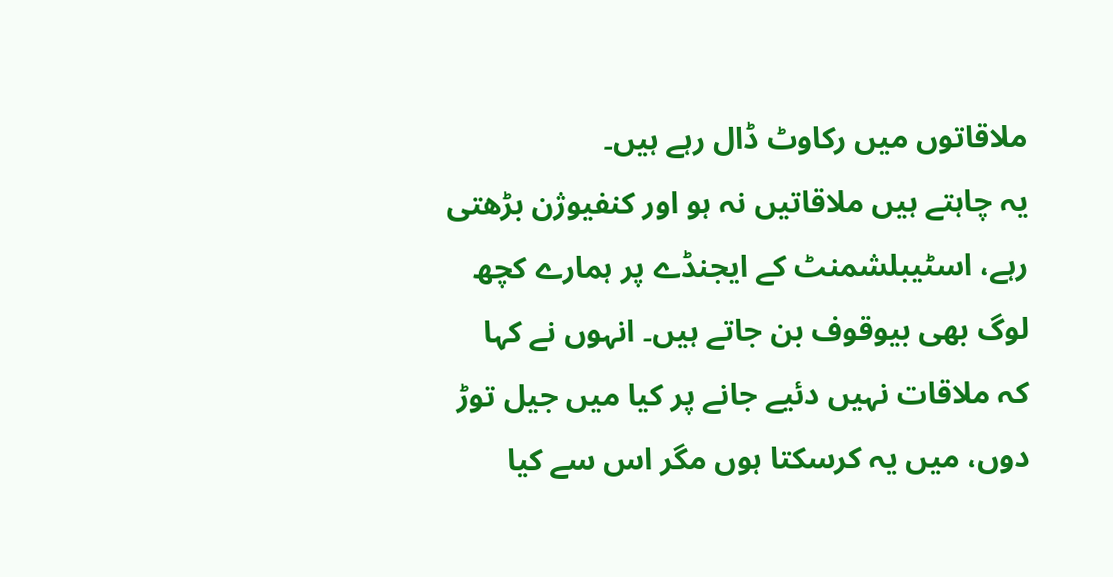ملاقاتوں میں رکاوٹ ڈال رہے ہیں۔
یہ چاہتے ہیں ملاقاتیں نہ ہو اور کنفیوژن بڑھتی رہے، اسٹیبلشمنٹ کے ایجنڈے پر ہمارے کچھ لوگ بھی بیوقوف بن جاتے ہیں۔ انہوں نے کہا کہ ملاقات نہیں دئیے جانے پر کیا میں جیل توڑ دوں، میں یہ کرسکتا ہوں مگر اس سے کیا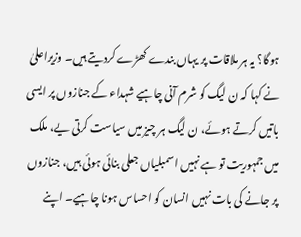ہوگا؟ یہ ہر ملاقات پر یہاں بندے کھڑے کردیتے ہیں۔ وزیراعلیٰ نے کہا کہ ن لیگ کو شرم آنی چاہیے شہداء کے جنازوں پر ایسی باتیں کرتے ہوئے، ن لیگ ہر چیز میں سیاست کرتی یے، ملک میں جمہوریت تو ہے نہیں اسمبلیاں جعلی بنائی ہوئی ہیں، جنازوں پر جانے کی بات نہیں انسان کو احساس ہونا چاہیے۔ اپنے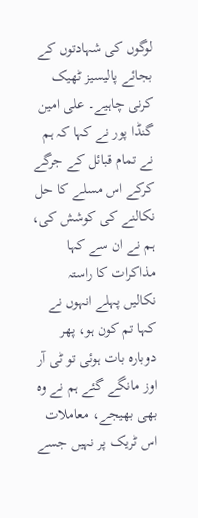لوگوں کی شہادتوں کے بجائے پالیسیز ٹھیک کرنی چاہیے۔ علی امین گنڈا پور نے کہا کہ ہم نے تمام قبائل کے جرگے کرکے اس مسلے کا حل نکالنے کی کوشش کی، ہم نے ان سے کہا مذاکرات کا راستہ نکالیں پہلے انہوں نے کہا تم کون ہو، پھر دوبارہ بات ہوئی تو ٹی آر اوز مانگے گئے ہم نے وہ بھی بھیجے، معاملات اس ٹریک پر نہیں جسے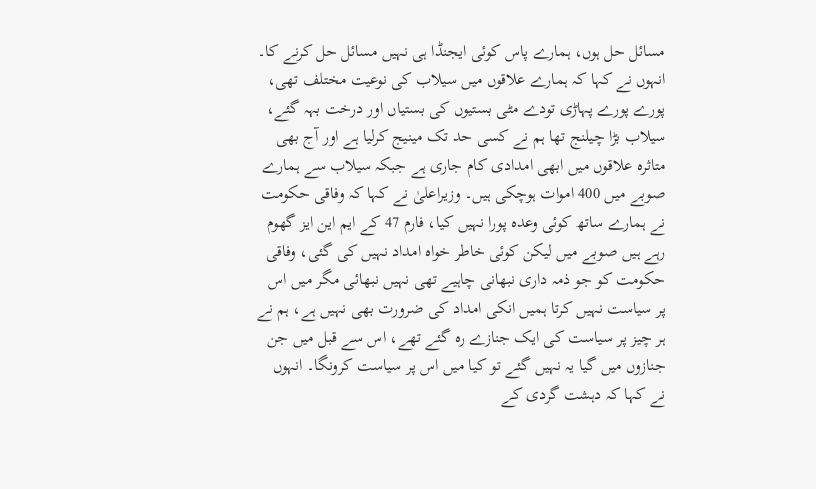مسائل حل ہوں، ہمارے پاس کوئی ایجنڈا ہی نہیں مسائل حل کرنے کا۔ انہوں نے کہا کہ ہمارے علاقوں میں سیلاب کی نوعیت مختلف تھی، پورے پورے پہاڑی تودے مٹی بستیوں کی بستیاں اور درخت بہہ گئے، سیلاب بڑا چیلنج تھا ہم نے کسی حد تک مینیج کرلیا ہے اور آج بھی متاثرہ علاقوں میں ابھی امدادی کام جاری ہے جبکہ سیلاب سے ہمارے صوبے میں 400 اموات ہوچکی ہیں۔ وزیراعلیٰ نے کہا کہ وفاقی حکومت نے ہمارے ساتھ کوئی وعدہ پورا نہیں کیا، فارم 47 کے ایم این ایز گھوم رہے ہیں صوبے میں لیکن کوئی خاطر خواہ امداد نہیں کی گئی، وفاقی حکومت کو جو ذمہ داری نبھانی چاہیے تھی نہیں نبھائی مگر میں اس پر سیاست نہیں کرتا ہمیں انکی امداد کی ضرورت بھی نہیں ہے، ہم نے ہر چیز پر سیاست کی ایک جنازے رہ گئے تھے، اس سے قبل میں جن جنازوں میں گیا یہ نہیں گئے تو کیا میں اس پر سیاست کرونگا۔ انہوں نے کہا کہ دہشت گردی کے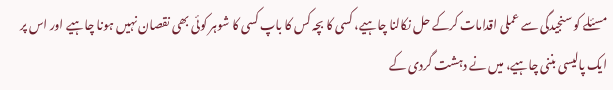مسئلے کو سنجیدگی سے عملی اقدامات کرکے حل نکالنا چاہیے، کسی کا بچہ کس کا باپ کسی کا شوہر کوئی بھی نقصان نہیں ہونا چاہیے اور اس پر ایک پالیسی بننی چاہیے، میں نے دہشت گردی کے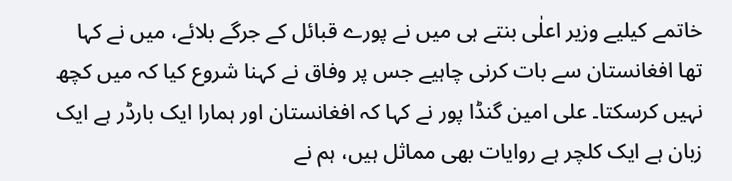خاتمے کیلیے وزیر اعلٰی بنتے ہی میں نے پورے قبائل کے جرگے بلائے، میں نے کہا تھا افغانستان سے بات کرنی چاہیے جس پر وفاق نے کہنا شروع کیا کہ میں کچھ نہیں کرسکتا۔ علی امین گنڈا پور نے کہا کہ افغانستان اور ہمارا ایک بارڈر ہے ایک زبان ہے ایک کلچر ہے روایات بھی مماثل ہیں، ہم نے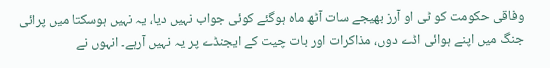وفاقی حکومت کو ٹی او آرز بھیجے سات آٹھ ماہ ہوگئے کوئی جواب نہیں دیا، یہ نہیں ہوسکتا میں پرائی جنگ میں اپنے ہوائی اڈے دوں، مذاکرات اور بات چیت کے ایجنڈے پر یہ نہیں آرہے۔ انہوں نے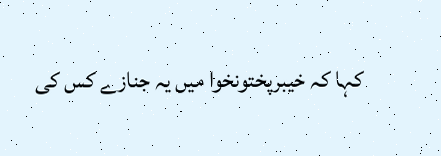کہا کہ خیبرپختونخوا میں یہ جنازے کس کی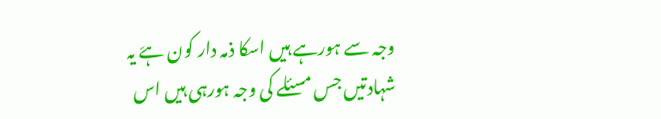وجہ سے ہورہے ہیں اسکا ذمہ دار کون ہےَ یہ شہادتیں جس مسئلے کی وجہ ہورہی ہیں اس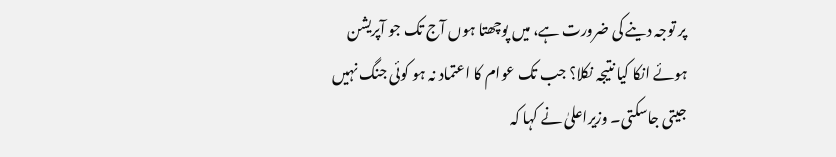پر توجہ دینے کی ضرورت ہے، میں پوچھتا ہوں آج تک جو آپریشن ہوئے انکا کیا نتیجہ نکلا؟ جب تک عوام کا اعتماد نہ ہو کوئی جنگ نہیں جیتی جاسکتی۔ وزیراعلیٰ نے کہا کہ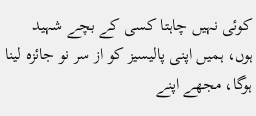کوئی نہیں چاہتا کسی کے بچے شہید ہوں، ہمیں اپنی پالیسیز کو از سر نو جائزہ لینا ہوگا، مجھے اپنے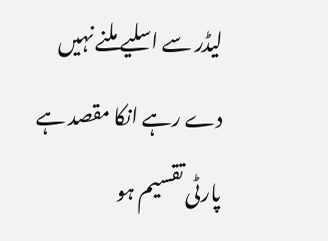لیڈر سے اسلیے ملنے نہیں دے رہے انکا مقصد ہے پارٹی تقسیم ہو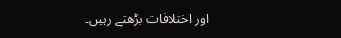اور اختلافات بڑھتے رہیں۔